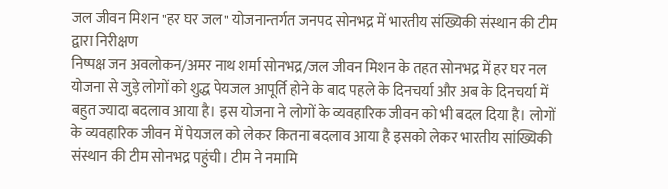जल जीवन मिशन "हर घर जल" योजनान्तर्गत जनपद सोनभद्र में भारतीय संख्यिकी संस्थान की टीम द्वारा निरीक्षण
निष्पक्ष जन अवलोकन/अमर नाथ शर्मा सोनभद्र/जल जीवन मिशन के तहत सोनभद्र में हर घर नल योजना से जुड़े लोगों को शुद्ध पेयजल आपूर्ति होने के बाद पहले के दिनचर्या और अब के दिनचर्या में बहुत ज्यादा बदलाव आया है। इस योजना ने लोगों के व्यवहारिक जीवन को भी बदल दिया है। लोगों के व्यवहारिक जीवन में पेयजल को लेकर कितना बदलाव आया है इसको लेकर भारतीय सांख्यिकी संस्थान की टीम सोनभद्र पहुंची। टीम ने नमामि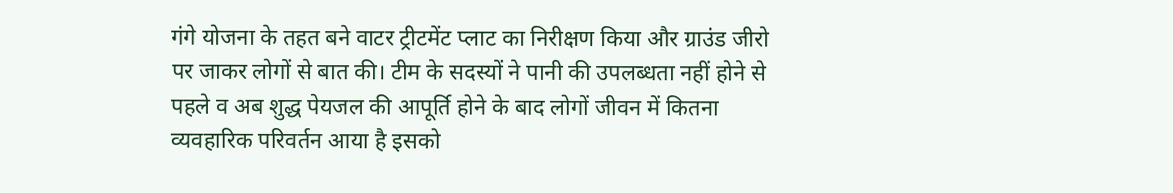गंगे योजना के तहत बने वाटर ट्रीटमेंट प्लाट का निरीक्षण किया और ग्राउंड जीरो पर जाकर लोगों से बात की। टीम के सदस्यों ने पानी की उपलब्धता नहीं होने से पहले व अब शुद्ध पेयजल की आपूर्ति होने के बाद लोगों जीवन में कितना व्यवहारिक परिवर्तन आया है इसको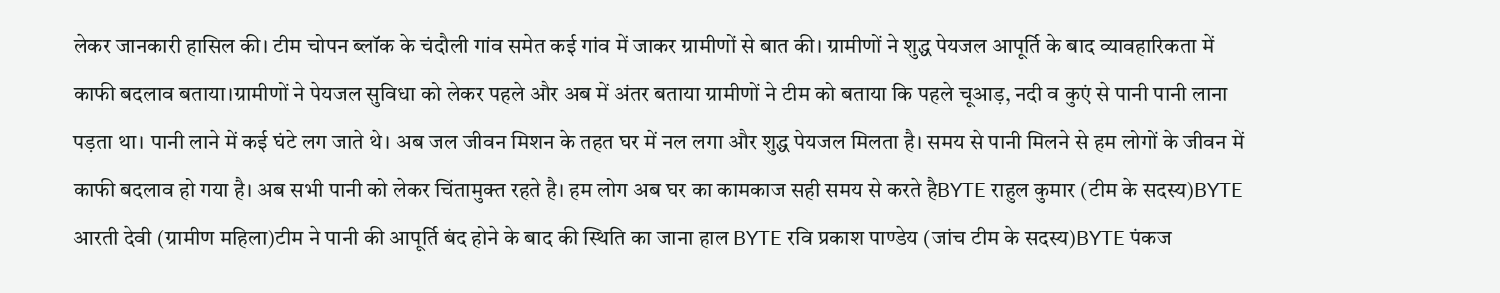लेकर जानकारी हासिल की। टीम चोपन ब्लॉक के चंदौली गांव समेत कई गांव में जाकर ग्रामीणों से बात की। ग्रामीणों ने शुद्ध पेयजल आपूर्ति के बाद व्यावहारिकता में काफी बदलाव बताया।ग्रामीणों ने पेयजल सुविधा को लेकर पहले और अब में अंतर बताया ग्रामीणों ने टीम को बताया कि पहले चूआड़, नदी व कुएं से पानी पानी लाना पड़ता था। पानी लाने में कई घंटे लग जाते थे। अब जल जीवन मिशन के तहत घर में नल लगा और शुद्ध पेयजल मिलता है। समय से पानी मिलने से हम लोगों के जीवन में काफी बदलाव हो गया है। अब सभी पानी को लेकर चिंतामुक्त रहते है। हम लोग अब घर का कामकाज सही समय से करते हैBYTE राहुल कुमार (टीम के सदस्य)BYTE आरती देवी (ग्रामीण महिला)टीम ने पानी की आपूर्ति बंद होने के बाद की स्थिति का जाना हाल BYTE रवि प्रकाश पाण्डेय (जांच टीम के सदस्य)BYTE पंकज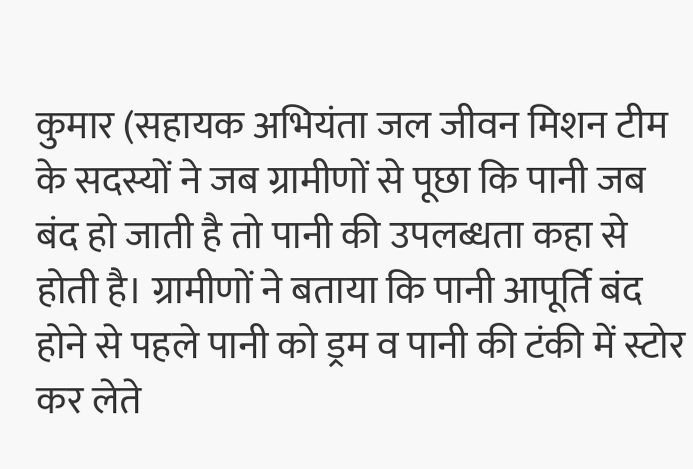कुमार (सहायक अभियंता जल जीवन मिशन टीम के सदस्यों ने जब ग्रामीणों से पूछा कि पानी जब बंद हो जाती है तो पानी की उपलब्धता कहा से होती है। ग्रामीणों ने बताया कि पानी आपूर्ति बंद होने से पहले पानी को ड्रम व पानी की टंकी में स्टोर कर लेते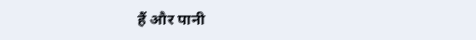हैं और पानी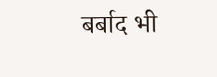बर्बाद भी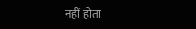नहीं होता